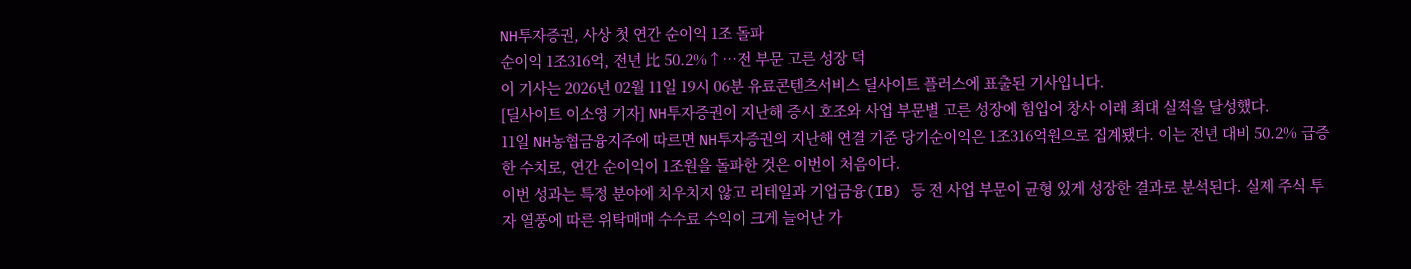NH투자증권, 사상 첫 연간 순이익 1조 돌파
순이익 1조316억, 전년 比 50.2%↑…전 부문 고른 성장 덕
이 기사는 2026년 02월 11일 19시 06분 유료콘텐츠서비스 딜사이트 플러스에 표출된 기사입니다.
[딜사이트 이소영 기자] NH투자증권이 지난해 증시 호조와 사업 부문별 고른 성장에 힘입어 창사 이래 최대 실적을 달성했다.
11일 NH농협금융지주에 따르면 NH투자증권의 지난해 연결 기준 당기순이익은 1조316억원으로 집계됐다. 이는 전년 대비 50.2% 급증한 수치로, 연간 순이익이 1조원을 돌파한 것은 이번이 처음이다.
이번 성과는 특정 분야에 치우치지 않고 리테일과 기업금융(IB) 등 전 사업 부문이 균형 있게 성장한 결과로 분석된다. 실제 주식 투자 열풍에 따른 위탁매매 수수료 수익이 크게 늘어난 가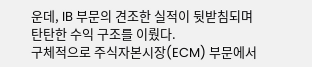운데, IB 부문의 견조한 실적이 뒷받침되며 탄탄한 수익 구조를 이뤘다.
구체적으로 주식자본시장(ECM) 부문에서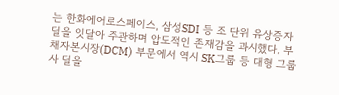는 한화에어로스페이스, 삼성SDI 등 조 단위 유상증자 딜을 잇달아 주관하며 압도적인 존재감을 과시했다. 부채자본시장(DCM) 부문에서 역시 SK그룹 등 대형 그룹사 딜을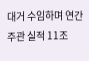대거 수임하며 연간 주관 실적 11조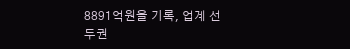8891억원을 기록, 업계 선두권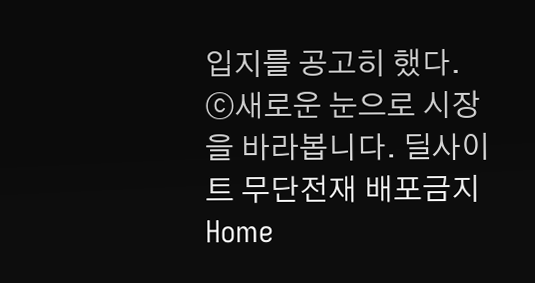입지를 공고히 했다.
ⓒ새로운 눈으로 시장을 바라봅니다. 딜사이트 무단전재 배포금지
Home